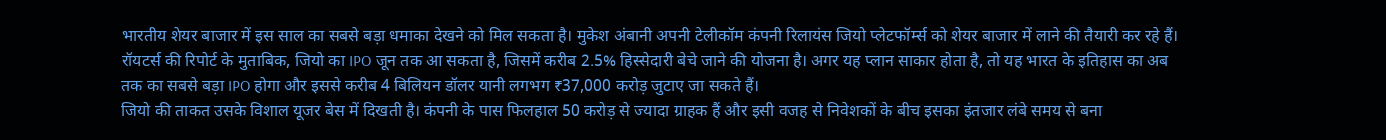भारतीय शेयर बाजार में इस साल का सबसे बड़ा धमाका देखने को मिल सकता है। मुकेश अंबानी अपनी टेलीकॉम कंपनी रिलायंस जियो प्लेटफॉर्म्स को शेयर बाजार में लाने की तैयारी कर रहे हैं। रॉयटर्स की रिपोर्ट के मुताबिक, जियो का IPO जून तक आ सकता है, जिसमें करीब 2.5% हिस्सेदारी बेचे जाने की योजना है। अगर यह प्लान साकार होता है, तो यह भारत के इतिहास का अब तक का सबसे बड़ा IPO होगा और इससे करीब 4 बिलियन डॉलर यानी लगभग ₹37,000 करोड़ जुटाए जा सकते हैं।
जियो की ताकत उसके विशाल यूजर बेस में दिखती है। कंपनी के पास फिलहाल 50 करोड़ से ज्यादा ग्राहक हैं और इसी वजह से निवेशकों के बीच इसका इंतजार लंबे समय से बना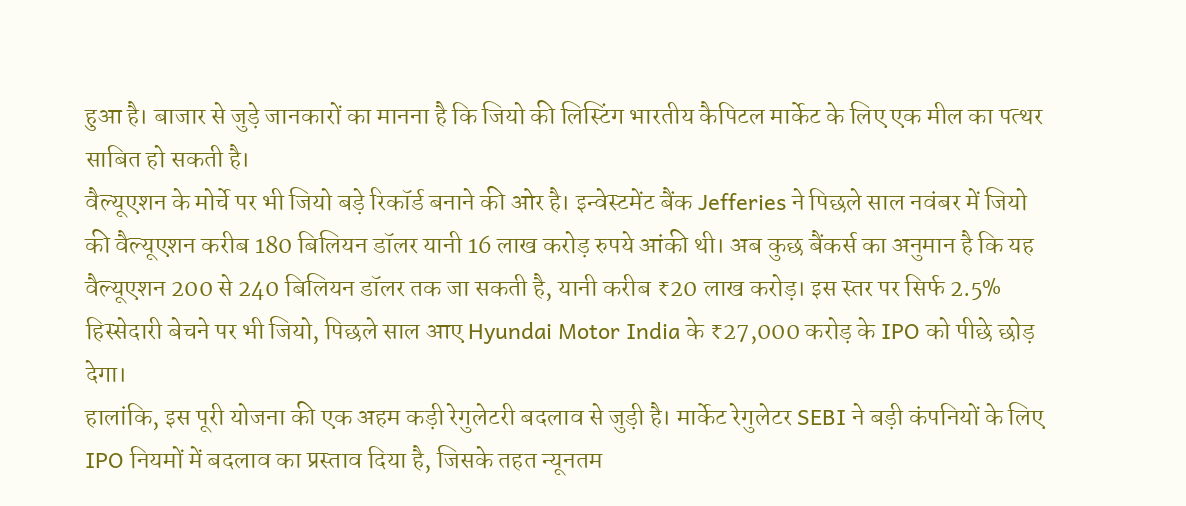हुआ है। बाजार से जुड़े जानकारों का मानना है कि जियो की लिस्टिंग भारतीय कैपिटल मार्केट के लिए एक मील का पत्थर साबित हो सकती है।
वैल्यूएशन के मोर्चे पर भी जियो बड़े रिकॉर्ड बनाने की ओर है। इन्वेस्टमेंट बैंक Jefferies ने पिछले साल नवंबर में जियो की वैल्यूएशन करीब 180 बिलियन डॉलर यानी 16 लाख करोड़ रुपये आंकी थी। अब कुछ बैंकर्स का अनुमान है कि यह वैल्यूएशन 200 से 240 बिलियन डॉलर तक जा सकती है, यानी करीब ₹20 लाख करोड़। इस स्तर पर सिर्फ 2.5% हिस्सेदारी बेचने पर भी जियो, पिछले साल आए Hyundai Motor India के ₹27,000 करोड़ के IPO को पीछे छोड़ देगा।
हालांकि, इस पूरी योजना की एक अहम कड़ी रेगुलेटरी बदलाव से जुड़ी है। मार्केट रेगुलेटर SEBI ने बड़ी कंपनियों के लिए IPO नियमों में बदलाव का प्रस्ताव दिया है, जिसके तहत न्यूनतम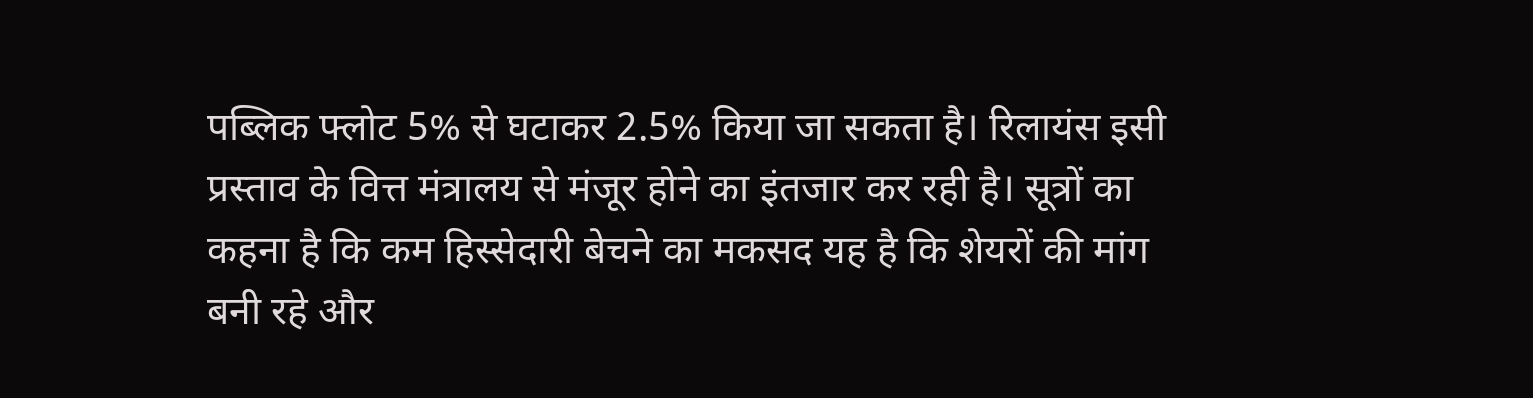पब्लिक फ्लोट 5% से घटाकर 2.5% किया जा सकता है। रिलायंस इसी प्रस्ताव के वित्त मंत्रालय से मंजूर होने का इंतजार कर रही है। सूत्रों का कहना है कि कम हिस्सेदारी बेचने का मकसद यह है कि शेयरों की मांग बनी रहे और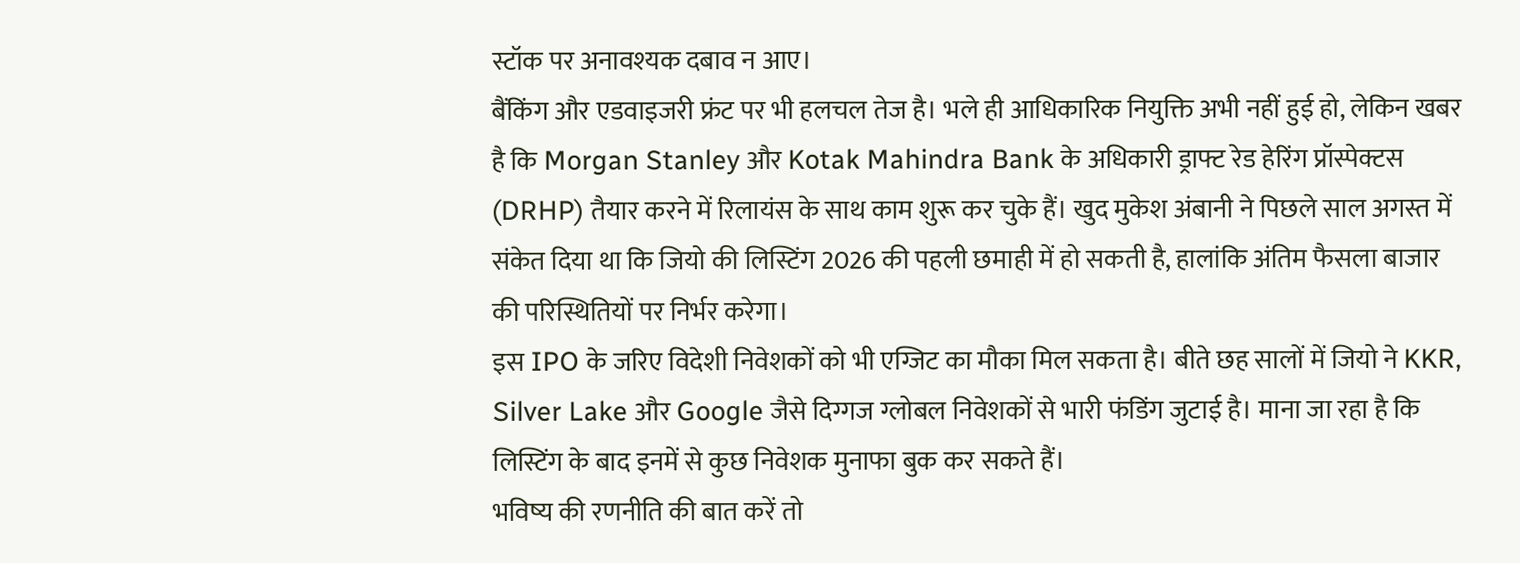स्टॉक पर अनावश्यक दबाव न आए।
बैंकिंग और एडवाइजरी फ्रंट पर भी हलचल तेज है। भले ही आधिकारिक नियुक्ति अभी नहीं हुई हो, लेकिन खबर है कि Morgan Stanley और Kotak Mahindra Bank के अधिकारी ड्राफ्ट रेड हेरिंग प्रॉस्पेक्टस (DRHP) तैयार करने में रिलायंस के साथ काम शुरू कर चुके हैं। खुद मुकेश अंबानी ने पिछले साल अगस्त में संकेत दिया था कि जियो की लिस्टिंग 2026 की पहली छमाही में हो सकती है, हालांकि अंतिम फैसला बाजार की परिस्थितियों पर निर्भर करेगा।
इस IPO के जरिए विदेशी निवेशकों को भी एग्जिट का मौका मिल सकता है। बीते छह सालों में जियो ने KKR, Silver Lake और Google जैसे दिग्गज ग्लोबल निवेशकों से भारी फंडिंग जुटाई है। माना जा रहा है कि लिस्टिंग के बाद इनमें से कुछ निवेशक मुनाफा बुक कर सकते हैं।
भविष्य की रणनीति की बात करें तो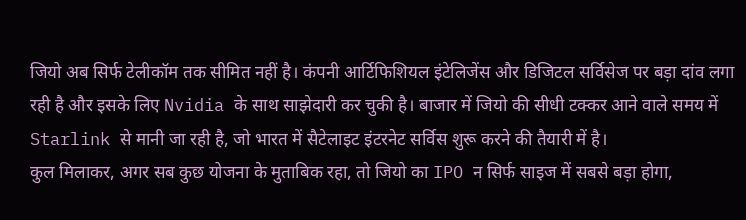जियो अब सिर्फ टेलीकॉम तक सीमित नहीं है। कंपनी आर्टिफिशियल इंटेलिजेंस और डिजिटल सर्विसेज पर बड़ा दांव लगा रही है और इसके लिए Nvidia के साथ साझेदारी कर चुकी है। बाजार में जियो की सीधी टक्कर आने वाले समय में Starlink से मानी जा रही है, जो भारत में सैटेलाइट इंटरनेट सर्विस शुरू करने की तैयारी में है।
कुल मिलाकर, अगर सब कुछ योजना के मुताबिक रहा, तो जियो का IPO न सिर्फ साइज में सबसे बड़ा होगा,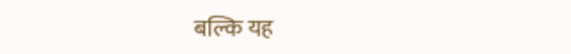बल्कि यह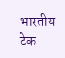भारतीय टेक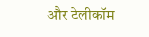और टेलीकॉम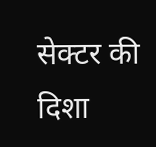सेक्टर की दिशा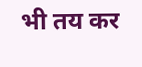भी तय कर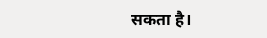सकता है।